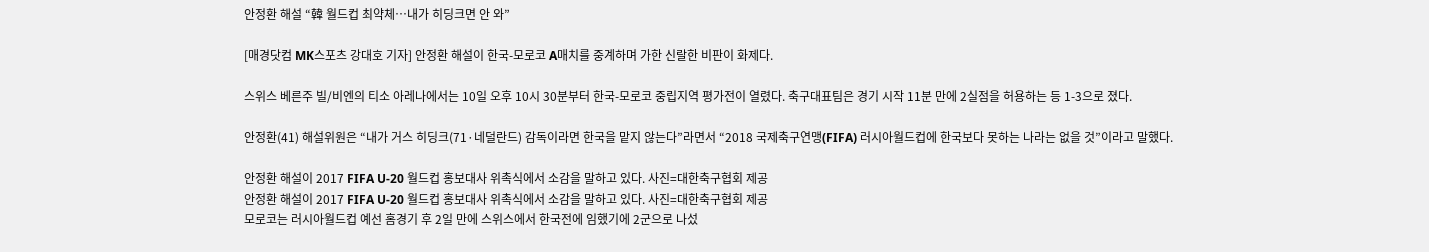안정환 해설 “韓 월드컵 최약체…내가 히딩크면 안 와”

[매경닷컴 MK스포츠 강대호 기자] 안정환 해설이 한국-모로코 A매치를 중계하며 가한 신랄한 비판이 화제다.

스위스 베른주 빌/비엔의 티소 아레나에서는 10일 오후 10시 30분부터 한국-모로코 중립지역 평가전이 열렸다. 축구대표팀은 경기 시작 11분 만에 2실점을 허용하는 등 1-3으로 졌다.

안정환(41) 해설위원은 “내가 거스 히딩크(71·네덜란드) 감독이라면 한국을 맡지 않는다”라면서 “2018 국제축구연맹(FIFA) 러시아월드컵에 한국보다 못하는 나라는 없을 것”이라고 말했다.

안정환 해설이 2017 FIFA U-20 월드컵 홍보대사 위촉식에서 소감을 말하고 있다. 사진=대한축구협회 제공
안정환 해설이 2017 FIFA U-20 월드컵 홍보대사 위촉식에서 소감을 말하고 있다. 사진=대한축구협회 제공
모로코는 러시아월드컵 예선 홈경기 후 2일 만에 스위스에서 한국전에 임했기에 2군으로 나섰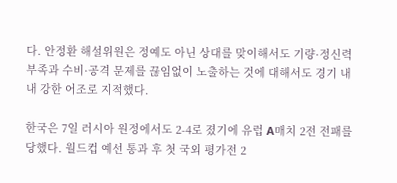다. 안정환 해설위원은 정예도 아닌 상대를 맞이해서도 기량·정신력 부족과 수비·공격 문제를 끊임없이 노출하는 것에 대해서도 경기 내내 강한 어조로 지적했다.

한국은 7일 러시아 원정에서도 2-4로 졌기에 유럽 A매치 2전 전패를 당했다. 월드컵 예선 통과 후 첫 국외 평가전 2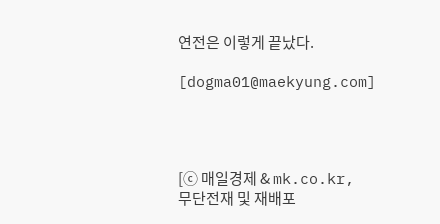연전은 이렇게 끝났다.

[dogma01@maekyung.com]




[ⓒ 매일경제 & mk.co.kr, 무단전재 및 재배포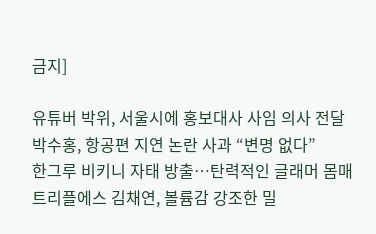금지]

유튜버 박위, 서울시에 홍보대사 사임 의사 전달
박수홍, 항공편 지연 논란 사과 “변명 없다”
한그루 비키니 자태 방출…탄력적인 글래머 몸매
트리플에스 김채연, 볼륨감 강조한 밀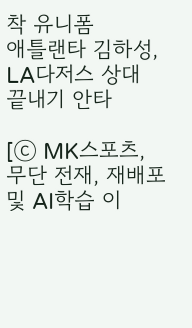착 유니폼
애틀랜타 김하성, LA다저스 상대 끝내기 안타

[ⓒ MK스포츠, 무단 전재, 재배포 및 AI학습 이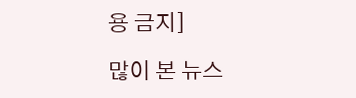용 금지]

많이 본 뉴스